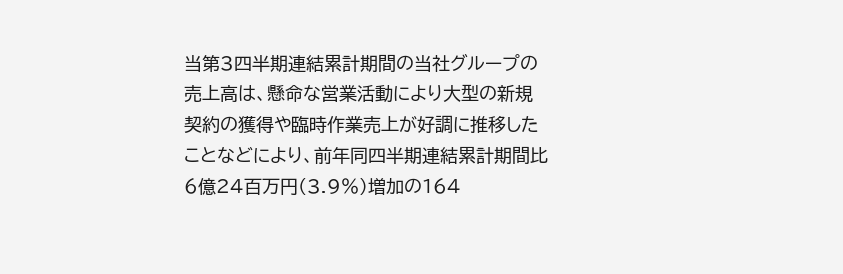当第3四半期連結累計期間の当社グループの売上高は、懸命な営業活動により大型の新規契約の獲得や臨時作業売上が好調に推移したことなどにより、前年同四半期連結累計期間比6億24百万円(3.9%)増加の164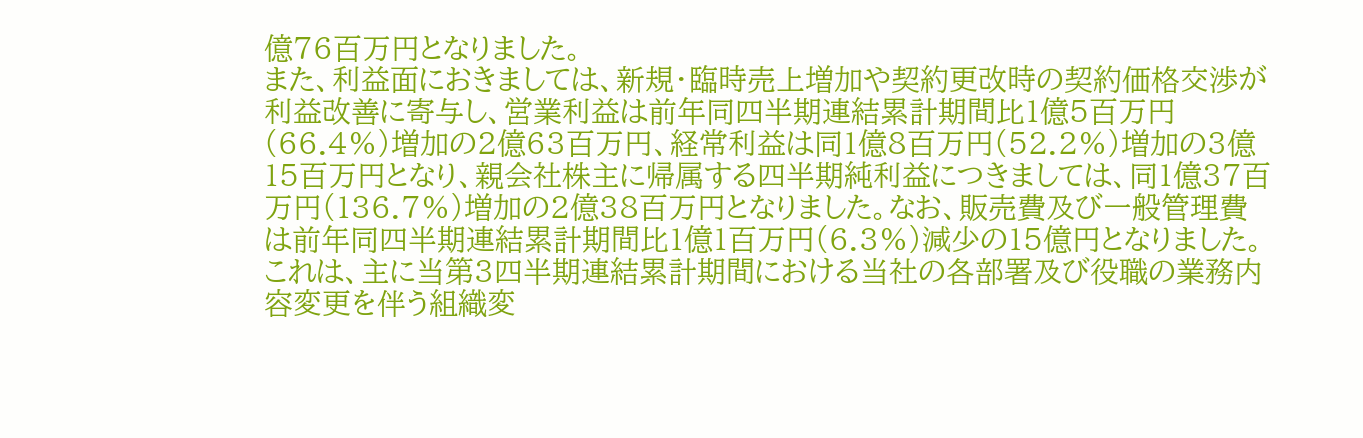億76百万円となりました。
また、利益面におきましては、新規・臨時売上増加や契約更改時の契約価格交渉が利益改善に寄与し、営業利益は前年同四半期連結累計期間比1億5百万円(66.4%)増加の2億63百万円、経常利益は同1億8百万円(52.2%)増加の3億15百万円となり、親会社株主に帰属する四半期純利益につきましては、同1億37百万円(136.7%)増加の2億38百万円となりました。なお、販売費及び一般管理費は前年同四半期連結累計期間比1億1百万円(6.3%)減少の15億円となりました。これは、主に当第3四半期連結累計期間における当社の各部署及び役職の業務内容変更を伴う組織変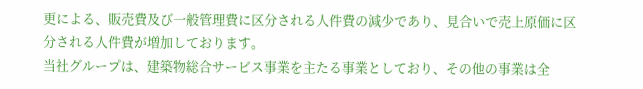更による、販売費及び一般管理費に区分される人件費の減少であり、見合いで売上原価に区分される人件費が増加しております。
当社グループは、建築物総合サービス事業を主たる事業としており、その他の事業は全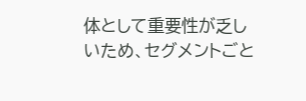体として重要性が乏しいため、セグメントごと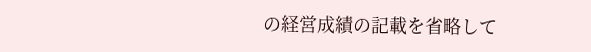の経営成績の記載を省略して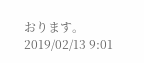おります。
2019/02/13 9:01